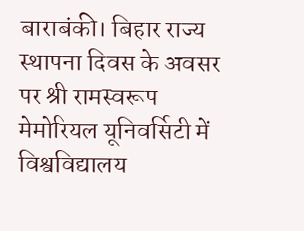बाराबंकी। बिहार राज्य स्थापना दिवस के अवसर पर श्री रामस्वरूप मेमोरियल यूनिवर्सिटी में विश्वविद्यालय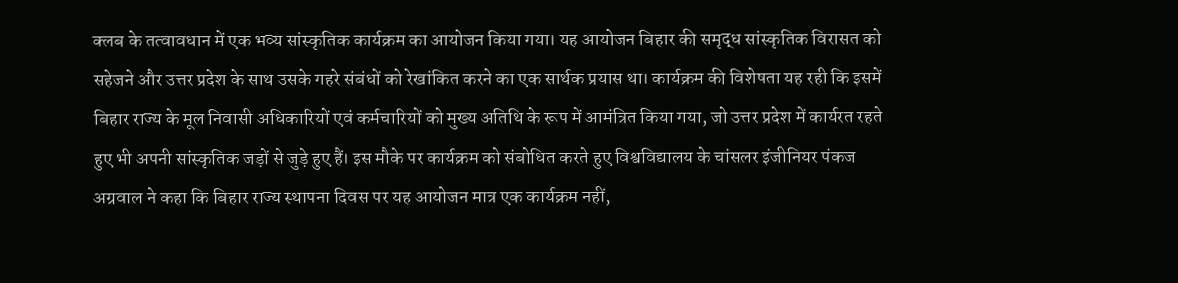क्लब के तत्वावधान में एक भव्य सांस्कृतिक कार्यक्रम का आयोजन किया गया। यह आयोजन बिहार की समृद्ध सांस्कृतिक विरासत को सहेजने और उत्तर प्रदेश के साथ उसके गहरे संबंधों को रेखांकित करने का एक सार्थक प्रयास था। कार्यक्रम की विशेषता यह रही कि इसमें बिहार राज्य के मूल निवासी अधिकारियों एवं कर्मचारियों को मुख्य अतिथि के रूप में आमंत्रित किया गया, जो उत्तर प्रदेश में कार्यरत रहते हुए भी अपनी सांस्कृतिक जड़ों से जुड़े हुए हैं। इस मौके पर कार्यक्रम को संबोधित करते हुए विश्वविद्यालय के चांसलर इंजीनियर पंकज अग्रवाल ने कहा कि बिहार राज्य स्थापना दिवस पर यह आयोजन मात्र एक कार्यक्रम नहीं,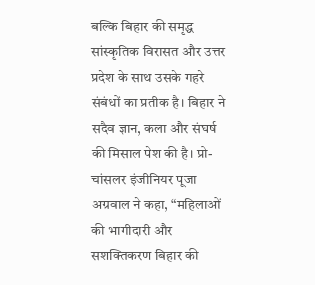बल्कि बिहार की समृद्ध सांस्कृतिक विरासत और उत्तर प्रदेश के साथ उसके गहरे संबंधों का प्रतीक है। बिहार ने सदैव ज्ञान, कला और संघर्ष की मिसाल पेश की है। प्रो-चांसलर इंजीनियर पूजा अग्रवाल ने कहा, “महिलाओं की भागीदारी और सशक्तिकरण बिहार की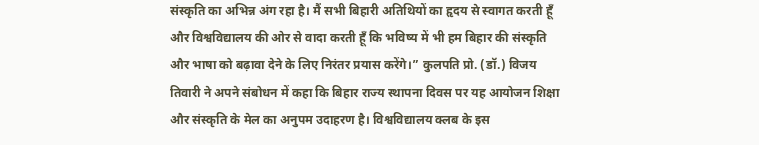संस्कृति का अभिन्न अंग रहा है। मैं सभी बिहारी अतिथियों का हृदय से स्वागत करती हूँ और विश्वविद्यालय की ओर से वादा करती हूँ कि भविष्य में भी हम बिहार की संस्कृति और भाषा को बढ़ावा देने के लिए निरंतर प्रयास करेंगे।” कुलपति प्रो. (डॉ.) विजय तिवारी ने अपने संबोधन में कहा कि बिहार राज्य स्थापना दिवस पर यह आयोजन शिक्षा और संस्कृति के मेल का अनुपम उदाहरण है। विश्वविद्यालय क्लब के इस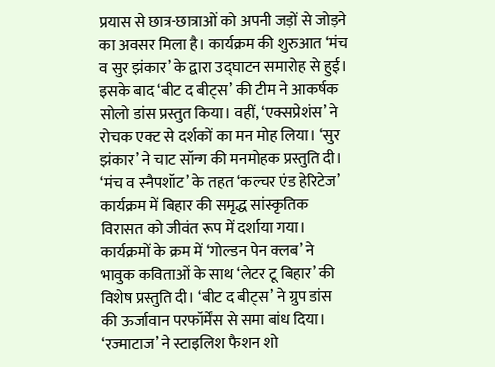प्रयास से छात्र-छात्राओं को अपनी जड़ों से जोड़ने का अवसर मिला है। कार्यक्रम की शुरुआत ‘मंच व सुर झंकार’ के द्वारा उद्घाटन समारोह से हुई। इसके बाद ‘बीट द बीट्स’ की टीम ने आकर्षक सोलो डांस प्रस्तुत किया। वहीं, ‘एक्सप्रेशंस’ ने रोचक एक्ट से दर्शकों का मन मोह लिया। ‘सुर झंकार’ ने चाट सॉन्ग की मनमोहक प्रस्तुति दी। ‘मंच व स्नैपशॉट’ के तहत ‘कल्चर एंड हेरिटेज’ कार्यक्रम में बिहार की समृद्ध सांस्कृतिक विरासत को जीवंत रूप में दर्शाया गया। कार्यक्रमों के क्रम में ‘गोल्डन पेन क्लब’ ने भावुक कविताओं के साथ ‘लेटर टू बिहार’ की विशेष प्रस्तुति दी। ‘बीट द बीट्स’ ने ग्रुप डांस की ऊर्जावान परफॉर्मेंस से समा बांध दिया। ‘रज्माटाज’ ने स्टाइलिश फैशन शो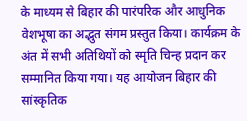के माध्यम से बिहार की पारंपरिक और आधुनिक वेशभूषा का अद्भुत संगम प्रस्तुत किया। कार्यक्रम के अंत में सभी अतिथियों को स्मृति चिन्ह प्रदान कर सम्मानित किया गया। यह आयोजन बिहार की सांस्कृतिक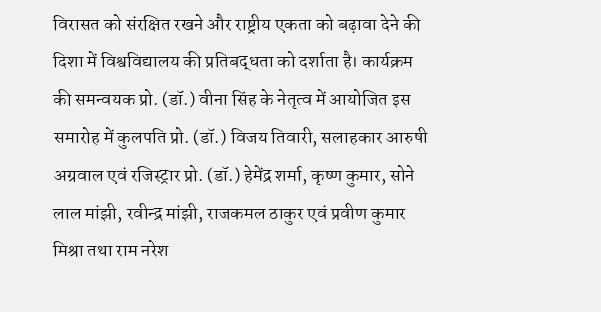विरासत को संरक्षित रखने और राष्ट्रीय एकता को बढ़ावा देने की दिशा में विश्वविद्यालय की प्रतिबद्धता को दर्शाता है। कार्यक्रम की समन्वयक प्रो. (डॉ.) वीना सिंह के नेतृत्व में आयोजित इस समारोह में कुलपति प्रो. (डॉ.) विजय तिवारी, सलाहकार आरुषी अग्रवाल एवं रजिस्ट्रार प्रो. (डॉ.) हेमेंद्र शर्मा, कृष्ण कुमार, सोने लाल मांझी, रवीन्द्र मांझी, राजकमल ठाकुर एवं प्रवीण कुमार मिश्रा तथा राम नरेश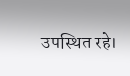उपस्थित रहे।